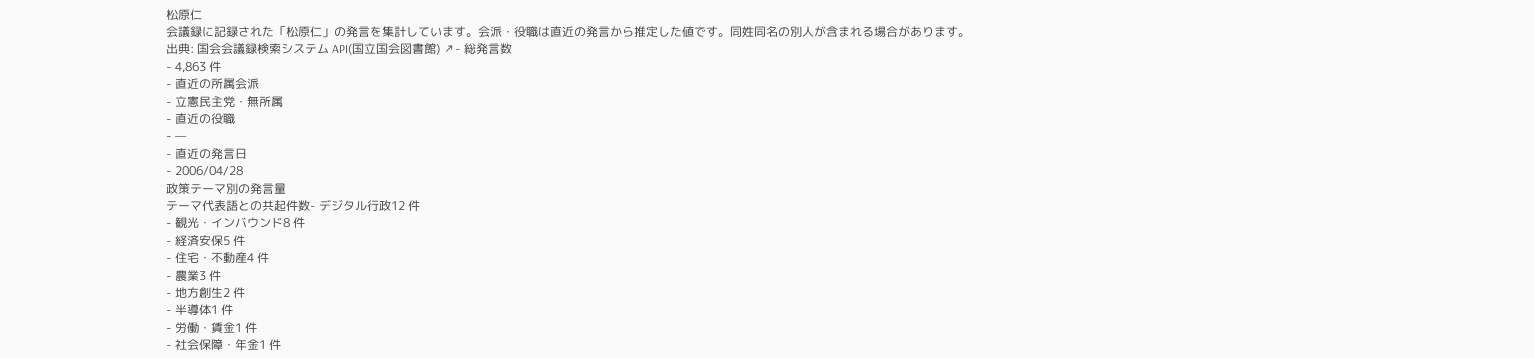松原仁
会議録に記録された「松原仁」の発言を集計しています。会派・役職は直近の発言から推定した値です。同姓同名の別人が含まれる場合があります。
出典: 国会会議録検索システム API(国立国会図書館) ↗- 総発言数
- 4,863 件
- 直近の所属会派
- 立憲民主党・無所属
- 直近の役職
- —
- 直近の発言日
- 2006/04/28
政策テーマ別の発言量
テーマ代表語との共起件数- デジタル行政12 件
- 観光・インバウンド8 件
- 経済安保5 件
- 住宅・不動産4 件
- 農業3 件
- 地方創生2 件
- 半導体1 件
- 労働・賃金1 件
- 社会保障・年金1 件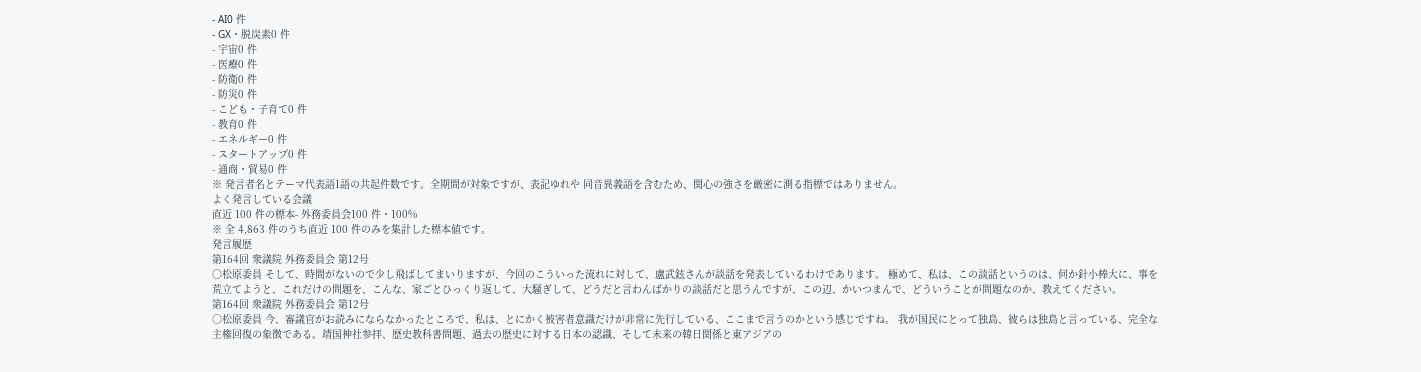- AI0 件
- GX・脱炭素0 件
- 宇宙0 件
- 医療0 件
- 防衛0 件
- 防災0 件
- こども・子育て0 件
- 教育0 件
- エネルギー0 件
- スタートアップ0 件
- 通商・貿易0 件
※ 発言者名とテーマ代表語1語の共起件数です。全期間が対象ですが、表記ゆれや 同音異義語を含むため、関心の強さを厳密に測る指標ではありません。
よく発言している会議
直近 100 件の標本- 外務委員会100 件・100%
※ 全 4,863 件のうち直近 100 件のみを集計した標本値です。
発言履歴
第164回 衆議院 外務委員会 第12号
○松原委員 そして、時間がないので少し飛ばしてまいりますが、今回のこういった流れに対して、盧武鉉さんが談話を発表しているわけであります。 極めて、私は、この談話というのは、何か針小棒大に、事を荒立てようと、これだけの問題を、こんな、家ごとひっくり返して、大騒ぎして、どうだと言わんばかりの談話だと思うんですが、この辺、かいつまんで、どういうことが問題なのか、教えてください。
第164回 衆議院 外務委員会 第12号
○松原委員 今、審議官がお読みにならなかったところで、私は、とにかく被害者意識だけが非常に先行している、ここまで言うのかという感じですね。 我が国民にとって独島、彼らは独島と言っている、完全な主権回復の象徴である。靖国神社参拝、歴史教科書問題、過去の歴史に対する日本の認識、そして未来の韓日関係と東アジアの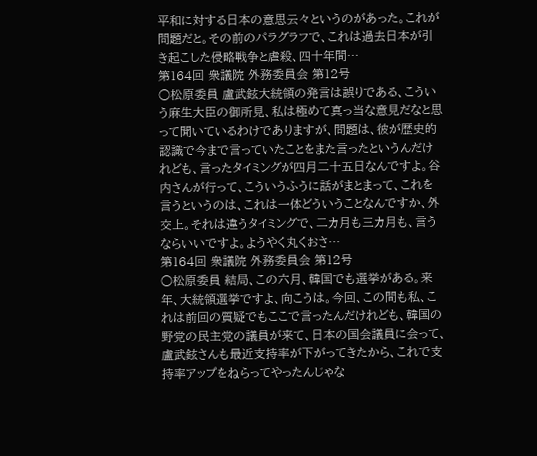平和に対する日本の意思云々というのがあった。これが問題だと。その前のパラグラフで、これは過去日本が引き起こした侵略戦争と虐殺、四十年間…
第164回 衆議院 外務委員会 第12号
○松原委員 盧武鉉大統領の発言は誤りである、こういう麻生大臣の御所見、私は極めて真っ当な意見だなと思って聞いているわけでありますが、問題は、彼が歴史的認識で今まで言っていたことをまた言ったというんだけれども、言ったタイミングが四月二十五日なんですよ。谷内さんが行って、こういうふうに話がまとまって、これを言うというのは、これは一体どういうことなんですか、外交上。それは違うタイミングで、二カ月も三カ月も、言うならいいですよ。ようやく丸くおさ…
第164回 衆議院 外務委員会 第12号
○松原委員 結局、この六月、韓国でも選挙がある。来年、大統領選挙ですよ、向こうは。今回、この間も私、これは前回の質疑でもここで言ったんだけれども、韓国の野党の民主党の議員が来て、日本の国会議員に会って、盧武鉉さんも最近支持率が下がってきたから、これで支持率アップをねらってやったんじゃな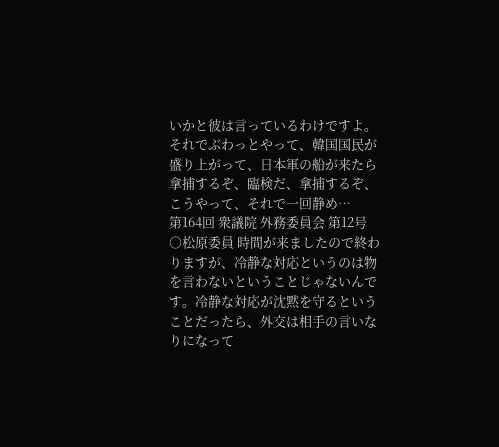いかと彼は言っているわけですよ。それでぶわっとやって、韓国国民が盛り上がって、日本軍の船が来たら拿捕するぞ、臨検だ、拿捕するぞ、こうやって、それで一回静め…
第164回 衆議院 外務委員会 第12号
○松原委員 時間が来ましたので終わりますが、冷静な対応というのは物を言わないということじゃないんです。冷静な対応が沈黙を守るということだったら、外交は相手の言いなりになって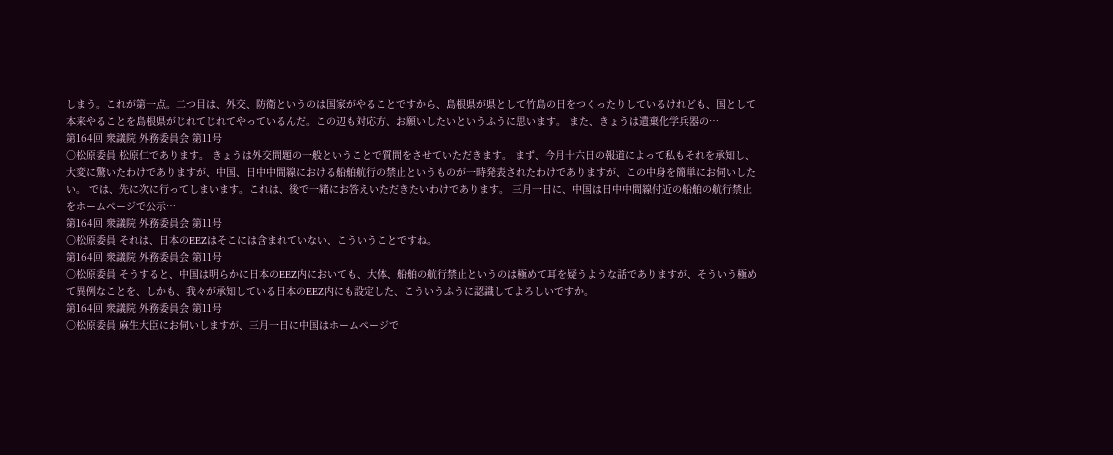しまう。これが第一点。二つ目は、外交、防衛というのは国家がやることですから、島根県が県として竹島の日をつくったりしているけれども、国として本来やることを島根県がじれてじれてやっているんだ。この辺も対応方、お願いしたいというふうに思います。 また、きょうは遺棄化学兵器の…
第164回 衆議院 外務委員会 第11号
○松原委員 松原仁であります。 きょうは外交問題の一般ということで質問をさせていただきます。 まず、今月十六日の報道によって私もそれを承知し、大変に驚いたわけでありますが、中国、日中中間線における船舶航行の禁止というものが一時発表されたわけでありますが、この中身を簡単にお伺いしたい。 では、先に次に行ってしまいます。これは、後で一緒にお答えいただきたいわけであります。 三月一日に、中国は日中中間線付近の船舶の航行禁止をホームページで公示…
第164回 衆議院 外務委員会 第11号
○松原委員 それは、日本のEEZはそこには含まれていない、こういうことですね。
第164回 衆議院 外務委員会 第11号
○松原委員 そうすると、中国は明らかに日本のEEZ内においても、大体、船舶の航行禁止というのは極めて耳を疑うような話でありますが、そういう極めて異例なことを、しかも、我々が承知している日本のEEZ内にも設定した、こういうふうに認識してよろしいですか。
第164回 衆議院 外務委員会 第11号
○松原委員 麻生大臣にお伺いしますが、三月一日に中国はホームページで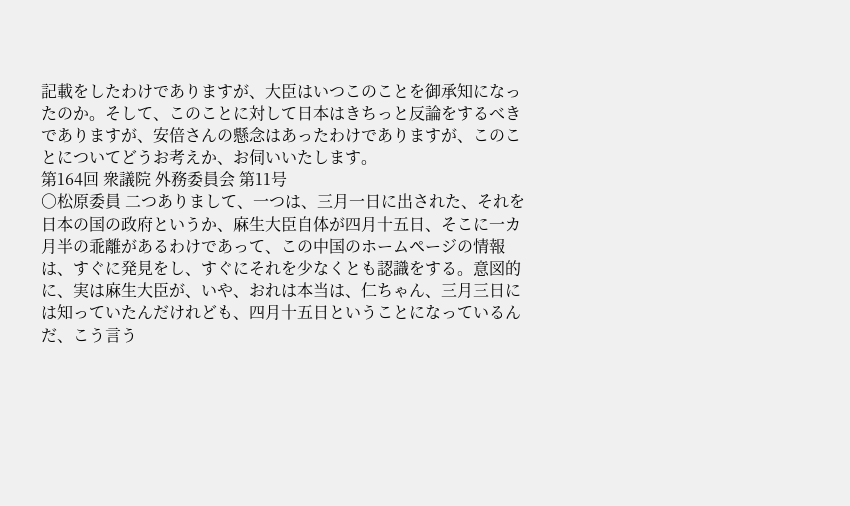記載をしたわけでありますが、大臣はいつこのことを御承知になったのか。そして、このことに対して日本はきちっと反論をするべきでありますが、安倍さんの懸念はあったわけでありますが、このことについてどうお考えか、お伺いいたします。
第164回 衆議院 外務委員会 第11号
○松原委員 二つありまして、一つは、三月一日に出された、それを日本の国の政府というか、麻生大臣自体が四月十五日、そこに一カ月半の乖離があるわけであって、この中国のホームページの情報は、すぐに発見をし、すぐにそれを少なくとも認識をする。意図的に、実は麻生大臣が、いや、おれは本当は、仁ちゃん、三月三日には知っていたんだけれども、四月十五日ということになっているんだ、こう言う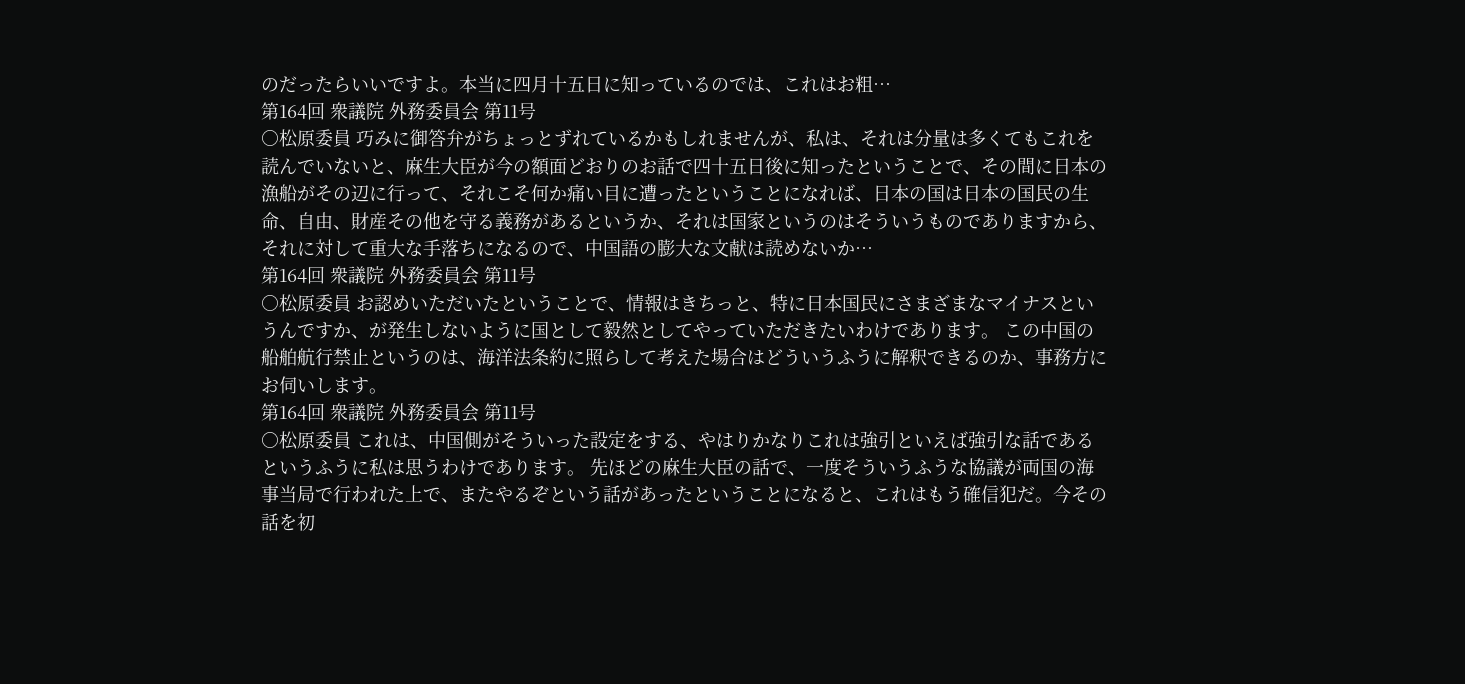のだったらいいですよ。本当に四月十五日に知っているのでは、これはお粗…
第164回 衆議院 外務委員会 第11号
○松原委員 巧みに御答弁がちょっとずれているかもしれませんが、私は、それは分量は多くてもこれを読んでいないと、麻生大臣が今の額面どおりのお話で四十五日後に知ったということで、その間に日本の漁船がその辺に行って、それこそ何か痛い目に遭ったということになれば、日本の国は日本の国民の生命、自由、財産その他を守る義務があるというか、それは国家というのはそういうものでありますから、それに対して重大な手落ちになるので、中国語の膨大な文献は読めないか…
第164回 衆議院 外務委員会 第11号
○松原委員 お認めいただいたということで、情報はきちっと、特に日本国民にさまざまなマイナスというんですか、が発生しないように国として毅然としてやっていただきたいわけであります。 この中国の船舶航行禁止というのは、海洋法条約に照らして考えた場合はどういうふうに解釈できるのか、事務方にお伺いします。
第164回 衆議院 外務委員会 第11号
○松原委員 これは、中国側がそういった設定をする、やはりかなりこれは強引といえば強引な話であるというふうに私は思うわけであります。 先ほどの麻生大臣の話で、一度そういうふうな協議が両国の海事当局で行われた上で、またやるぞという話があったということになると、これはもう確信犯だ。今その話を初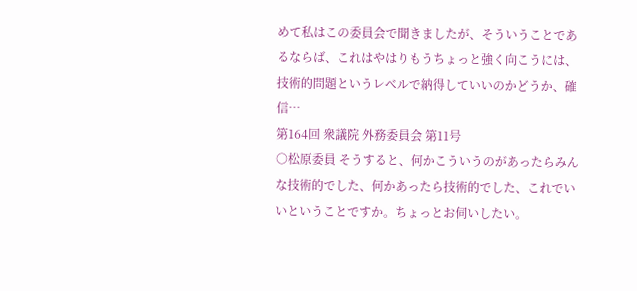めて私はこの委員会で聞きましたが、そういうことであるならば、これはやはりもうちょっと強く向こうには、技術的問題というレベルで納得していいのかどうか、確信…
第164回 衆議院 外務委員会 第11号
○松原委員 そうすると、何かこういうのがあったらみんな技術的でした、何かあったら技術的でした、これでいいということですか。ちょっとお伺いしたい。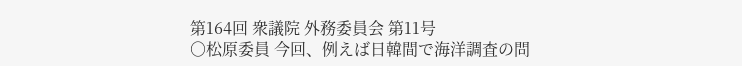第164回 衆議院 外務委員会 第11号
○松原委員 今回、例えば日韓間で海洋調査の問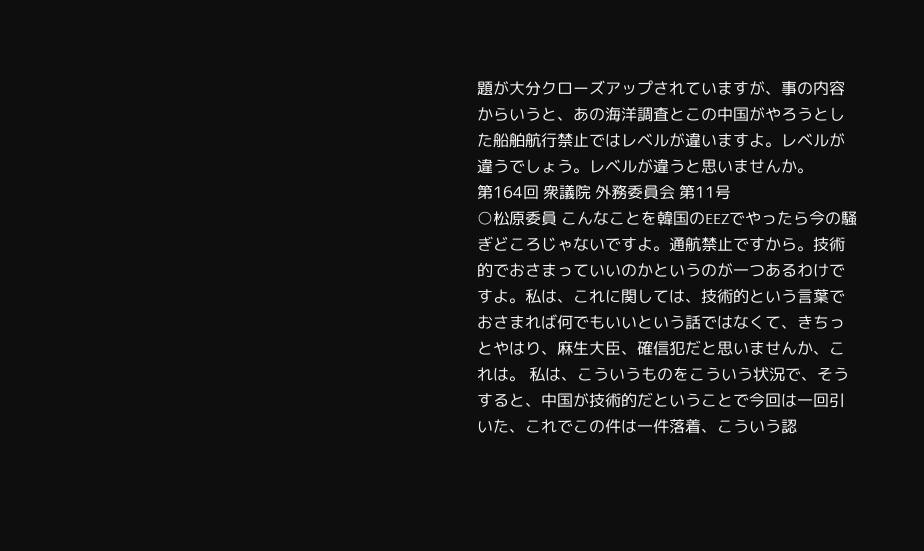題が大分クローズアップされていますが、事の内容からいうと、あの海洋調査とこの中国がやろうとした船舶航行禁止ではレベルが違いますよ。レベルが違うでしょう。レベルが違うと思いませんか。
第164回 衆議院 外務委員会 第11号
○松原委員 こんなことを韓国のEEZでやったら今の騒ぎどころじゃないですよ。通航禁止ですから。技術的でおさまっていいのかというのが一つあるわけですよ。私は、これに関しては、技術的という言葉でおさまれば何でもいいという話ではなくて、きちっとやはり、麻生大臣、確信犯だと思いませんか、これは。 私は、こういうものをこういう状況で、そうすると、中国が技術的だということで今回は一回引いた、これでこの件は一件落着、こういう認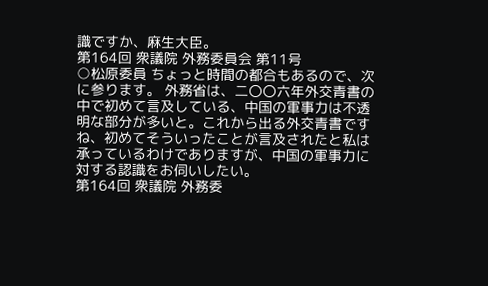識ですか、麻生大臣。
第164回 衆議院 外務委員会 第11号
○松原委員 ちょっと時間の都合もあるので、次に参ります。 外務省は、二〇〇六年外交青書の中で初めて言及している、中国の軍事力は不透明な部分が多いと。これから出る外交青書ですね、初めてそういったことが言及されたと私は承っているわけでありますが、中国の軍事力に対する認識をお伺いしたい。
第164回 衆議院 外務委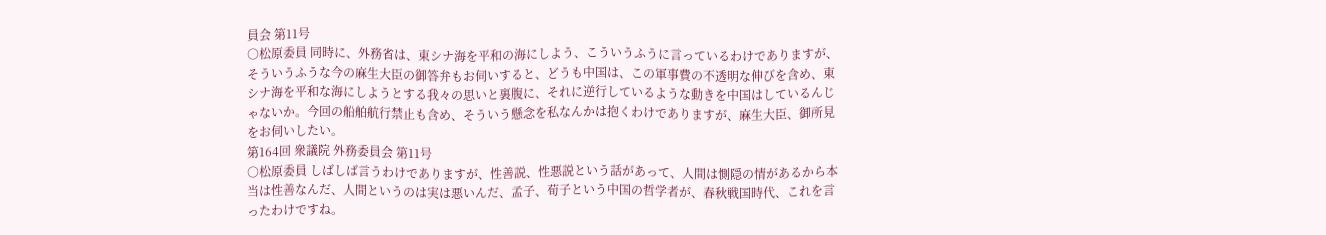員会 第11号
○松原委員 同時に、外務省は、東シナ海を平和の海にしよう、こういうふうに言っているわけでありますが、そういうふうな今の麻生大臣の御答弁もお伺いすると、どうも中国は、この軍事費の不透明な伸びを含め、東シナ海を平和な海にしようとする我々の思いと裏腹に、それに逆行しているような動きを中国はしているんじゃないか。今回の船舶航行禁止も含め、そういう懸念を私なんかは抱くわけでありますが、麻生大臣、御所見をお伺いしたい。
第164回 衆議院 外務委員会 第11号
○松原委員 しばしば言うわけでありますが、性善説、性悪説という話があって、人間は惻隠の情があるから本当は性善なんだ、人間というのは実は悪いんだ、孟子、荀子という中国の哲学者が、春秋戦国時代、これを言ったわけですね。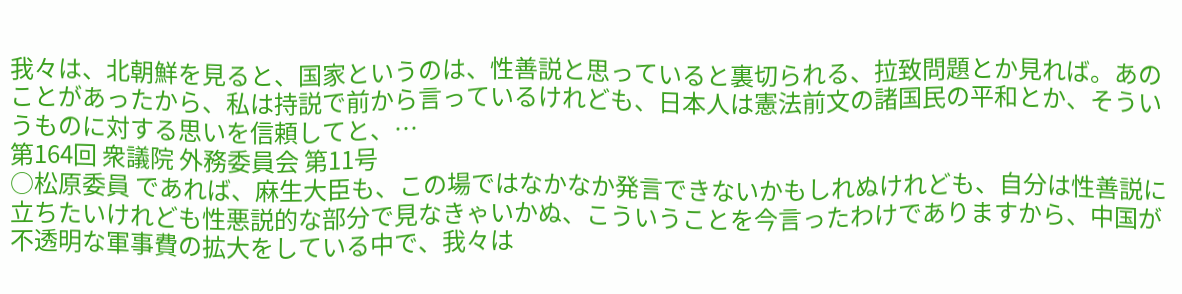我々は、北朝鮮を見ると、国家というのは、性善説と思っていると裏切られる、拉致問題とか見れば。あのことがあったから、私は持説で前から言っているけれども、日本人は憲法前文の諸国民の平和とか、そういうものに対する思いを信頼してと、…
第164回 衆議院 外務委員会 第11号
○松原委員 であれば、麻生大臣も、この場ではなかなか発言できないかもしれぬけれども、自分は性善説に立ちたいけれども性悪説的な部分で見なきゃいかぬ、こういうことを今言ったわけでありますから、中国が不透明な軍事費の拡大をしている中で、我々は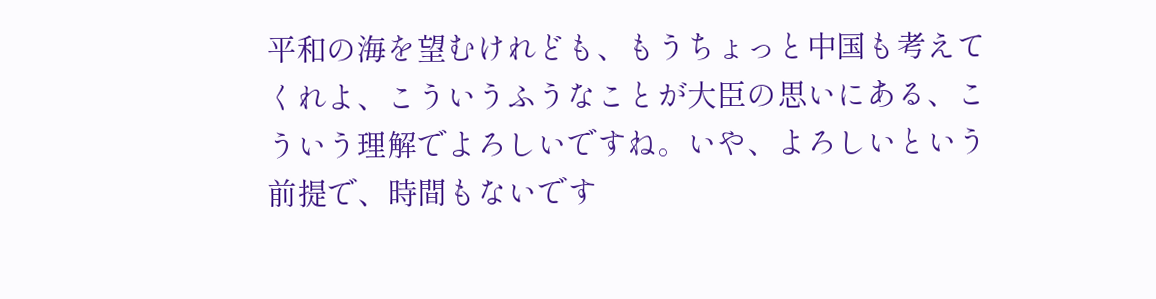平和の海を望むけれども、もうちょっと中国も考えてくれよ、こういうふうなことが大臣の思いにある、こういう理解でよろしいですね。いや、よろしいという前提で、時間もないです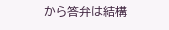から答弁は結構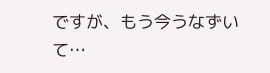ですが、もう今うなずいて…